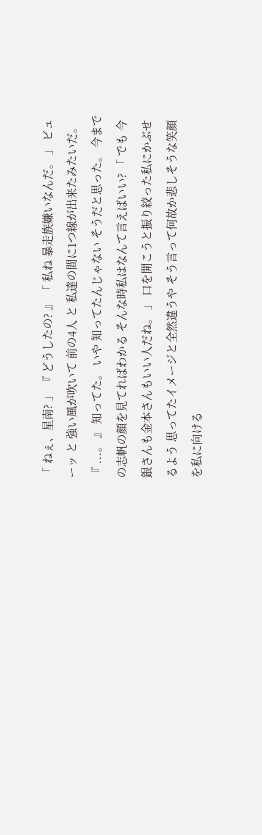「 ねぇ、星南? 」 『 どうしたの? 』 「 私ね 暴走族嫌いなんだ。 」 ビューッ と 強い風が吹いて 前の4人 と 私達の間に1つ線が出来たみたいだ。 『 ...。 』 知ってた。 いや 知ってたんじゃない そうだと思った。 今までの志帆の顔を見てればわかる そんな時私はなんて言えばいい? 「 でも 今銀さんも金本さんもいい人だね。 」 口を開こうと振り絞った私にかぶせるよう 思ってたイメージと全然違うや そう言って何故か悲しそうな笑顔を私に向ける